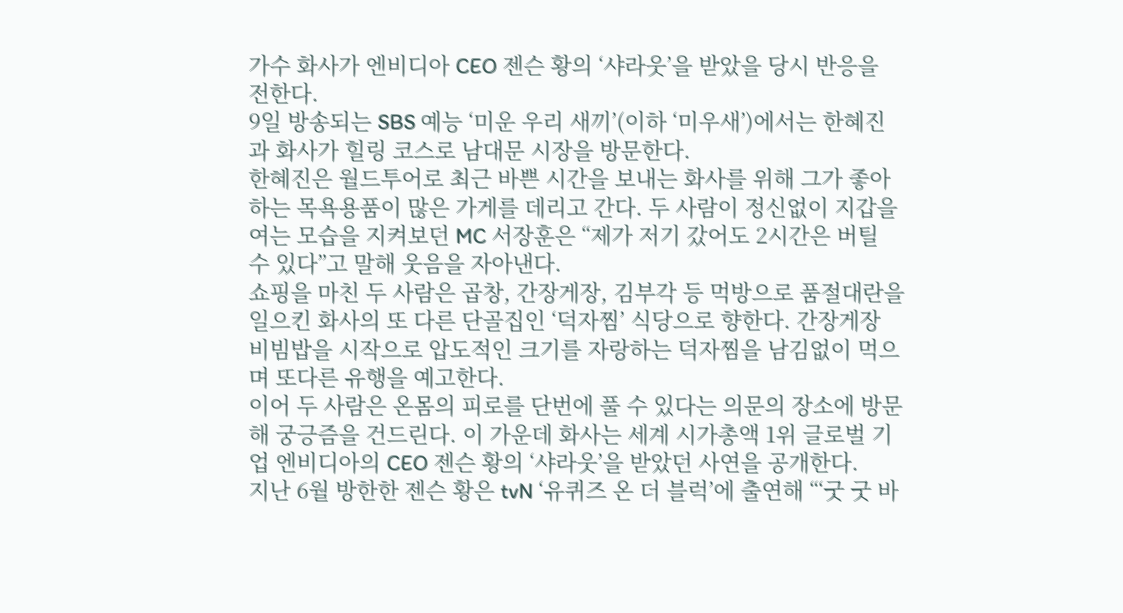가수 화사가 엔비디아 CEO 젠슨 황의 ‘샤라웃’을 받았을 당시 반응을 전한다.
9일 방송되는 SBS 예능 ‘미운 우리 새끼’(이하 ‘미우새’)에서는 한혜진과 화사가 힐링 코스로 남대문 시장을 방문한다.
한혜진은 월드투어로 최근 바쁜 시간을 보내는 화사를 위해 그가 좋아하는 목욕용품이 많은 가게를 데리고 간다. 두 사람이 정신없이 지갑을 여는 모습을 지켜보던 MC 서장훈은 “제가 저기 갔어도 2시간은 버틸 수 있다”고 말해 웃음을 자아낸다.
쇼핑을 마친 두 사람은 곱창, 간장게장, 김부각 등 먹방으로 품절대란을 일으킨 화사의 또 다른 단골집인 ‘덕자찜’ 식당으로 향한다. 간장게장 비빔밥을 시작으로 압도적인 크기를 자랑하는 덕자찜을 남김없이 먹으며 또다른 유행을 예고한다.
이어 두 사람은 온몸의 피로를 단번에 풀 수 있다는 의문의 장소에 방문해 궁긍즘을 건드린다. 이 가운데 화사는 세계 시가총액 1위 글로벌 기업 엔비디아의 CEO 젠슨 황의 ‘샤라웃’을 받았던 사연을 공개한다.
지난 6월 방한한 젠슨 황은 tvN ‘유퀴즈 온 더 블럭’에 출연해 “‘굿 굿 바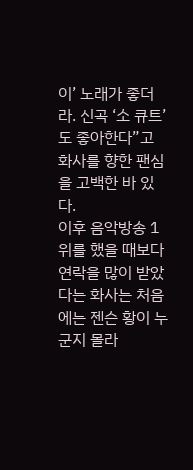이’ 노래가 좋더라. 신곡 ‘소 큐트’도 좋아한다”고 화사를 향한 팬심을 고백한 바 있다.
이후 음악방송 1위를 했을 때보다 연락을 많이 받았다는 화사는 처음에는 젠슨 황이 누군지 몰라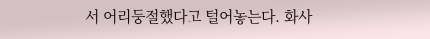서 어리둥절했다고 털어놓는다. 화사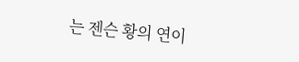는 젠슨 황의 연이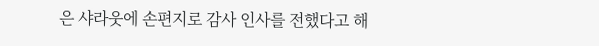은 샤라웃에 손편지로 감사 인사를 전했다고 해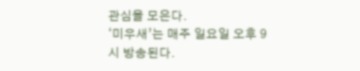관심을 모은다.
‘미우새’는 매주 일요일 오후 9시 방송된다.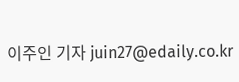이주인 기자 juin27@edaily.co.kr